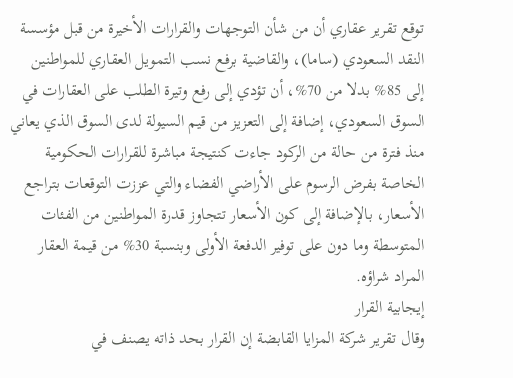توقع تقرير عقاري أن من شأن التوجهات والقرارات الأخيرة من قبل مؤسسة النقد السعودي (ساما)، والقاضية برفع نسب التمويل العقاري للمواطنين إلى 85% بدلا من 70%، أن تؤدي إلى رفع وتيرة الطلب على العقارات في السوق السعودي، إضافة إلى التعزيز من قيم السيولة لدى السوق الذي يعاني منذ فترة من حالة من الركود جاءت كنتيجة مباشرة للقرارات الحكومية الخاصة بفرض الرسوم على الأراضي الفضاء والتي عززت التوقعات بتراجع الأسعار، بالإضافة إلى كون الأسعار تتجاوز قدرة المواطنين من الفئات المتوسطة وما دون على توفير الدفعة الأولى وبنسبة 30% من قيمة العقار المراد شراؤه.
إيجابية القرار
وقال تقرير شركة المزايا القابضة إن القرار بحد ذاته يصنف في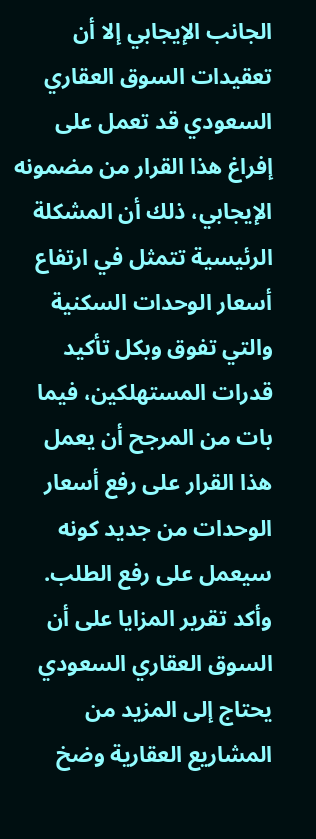الجانب الإيجابي إلا أن تعقيدات السوق العقاري السعودي قد تعمل على إفراغ هذا القرار من مضمونه الإيجابي، ذلك أن المشكلة الرئيسية تتمثل في ارتفاع أسعار الوحدات السكنية والتي تفوق وبكل تأكيد قدرات المستهلكين، فيما بات من المرجح أن يعمل هذا القرار على رفع أسعار الوحدات من جديد كونه سيعمل على رفع الطلب.
وأكد تقرير المزايا على أن السوق العقاري السعودي يحتاج إلى المزيد من المشاريع العقارية وضخ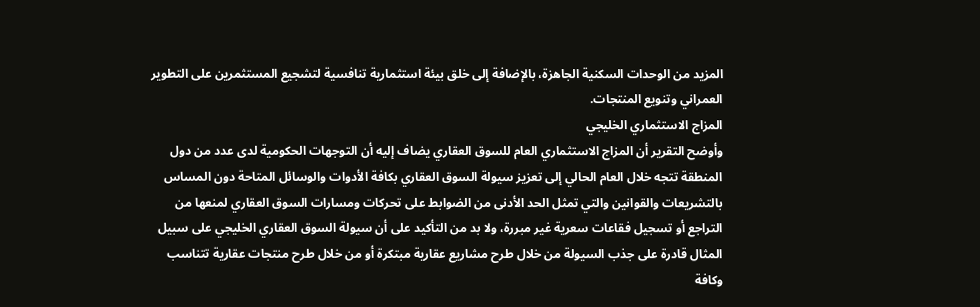المزيد من الوحدات السكنية الجاهزة، بالإضافة إلى خلق بيئة استثمارية تنافسية لتشجيع المستثمرين على التطوير العمراني وتنويع المنتجات.
المزاج الاستثماري الخليجي
وأوضح التقرير أن المزاج الاستثماري العام للسوق العقاري يضاف إليه أن التوجهات الحكومية لدى عدد من دول المنطقة تتجه خلال العام الحالي إلى تعزيز سيولة السوق العقاري بكافة الأدوات والوسائل المتاحة دون المساس بالتشريعات والقوانين والتي تمثل الحد الأدنى من الضوابط على تحركات ومسارات السوق العقاري لمنعها من التراجع أو تسجيل فقاعات سعرية غير مبررة، ولا بد من التأكيد على أن سيولة السوق العقاري الخليجي على سبيل المثال قادرة على جذب السيولة من خلال طرح مشاريع عقارية مبتكرة أو من خلال طرح منتجات عقارية تتناسب وكافة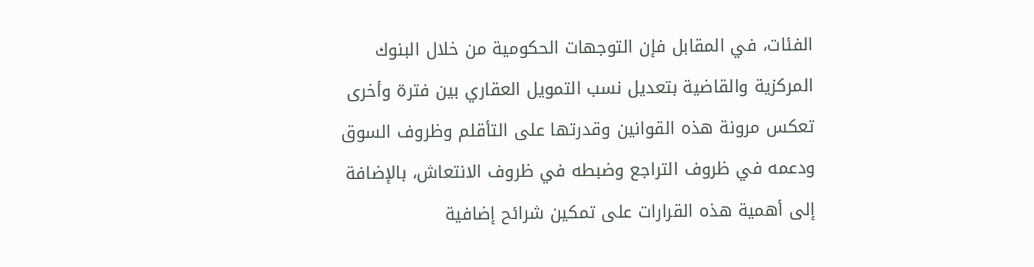الفئات، في المقابل فإن التوجهات الحكومية من خلال البنوك المركزية والقاضية بتعديل نسب التمويل العقاري بين فترة وأخرى تعكس مرونة هذه القوانين وقدرتها على التأقلم وظروف السوق ودعمه في ظروف التراجع وضبطه في ظروف الانتعاش، بالإضافة إلى أهمية هذه القرارات على تمكين شرائح إضافية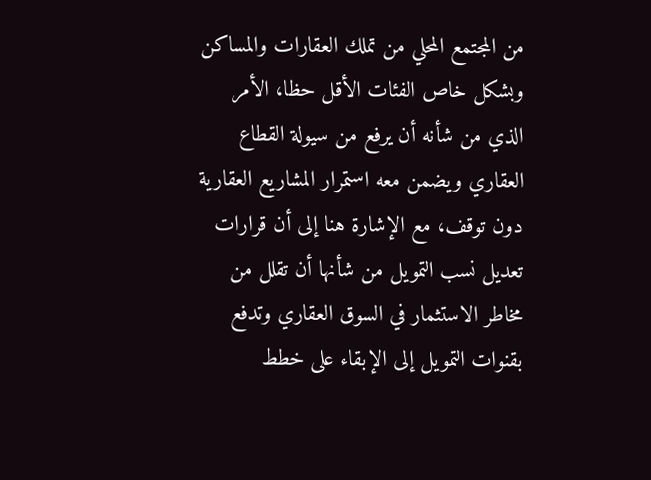من المجتمع المحلي من تملك العقارات والمساكن وبشكل خاص الفئات الأقل حظا، الأمر الذي من شأنه أن يرفع من سيولة القطاع العقاري ويضمن معه استمرار المشاريع العقارية دون توقف، مع الإشارة هنا إلى أن قرارات تعديل نسب التمويل من شأنها أن تقلل من مخاطر الاستثمار في السوق العقاري وتدفع بقنوات التمويل إلى الإبقاء على خطط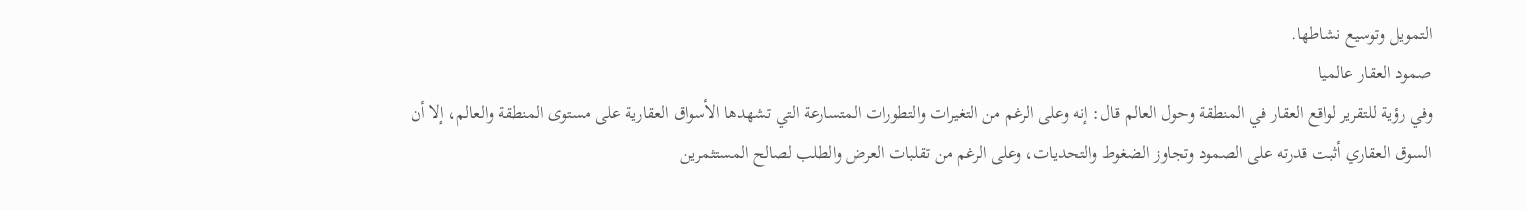التمويل وتوسيع نشاطها.
صمود العقار عالميا
وفي رؤية للتقرير لواقع العقار في المنطقة وحول العالم قال: إنه وعلى الرغم من التغيرات والتطورات المتسارعة التي تشهدها الأسواق العقارية على مستوى المنطقة والعالم، إلا أن السوق العقاري أثبت قدرته على الصمود وتجاوز الضغوط والتحديات، وعلى الرغم من تقلبات العرض والطلب لصالح المستثمرين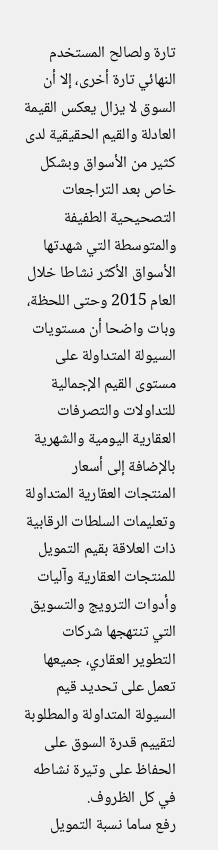تارة ولصالح المستخدم النهائي تارة أخرى، إلا أن السوق لا يزال يعكس القيمة العادلة والقيم الحقيقية لدى كثير من الأسواق وبشكل خاص بعد التراجعات التصحيحية الطفيفة والمتوسطة التي شهدتها الأسواق الأكثر نشاطا خلال العام 2015 وحتى اللحظة، وبات واضحا أن مستويات السيولة المتداولة على مستوى القيم الإجمالية للتداولات والتصرفات العقارية اليومية والشهرية بالإضافة إلى أسعار المنتجات العقارية المتداولة وتعليمات السلطات الرقابية ذات العلاقة بقيم التمويل للمنتجات العقارية وآليات وأدوات الترويج والتسويق التي تنتهجها شركات التطوير العقاري، جميعها تعمل على تحديد قيم السيولة المتداولة والمطلوبة لتقييم قدرة السوق على الحفاظ على وتيرة نشاطه في كل الظروف.
رفع ساما نسبة التمويل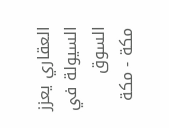العقاري يعزز السيولة في السوق
مكة - مكة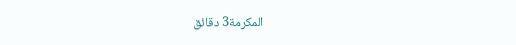المكرمة3 دقائق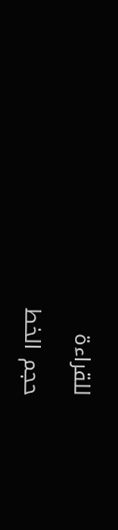للقراءة

حجم الخط